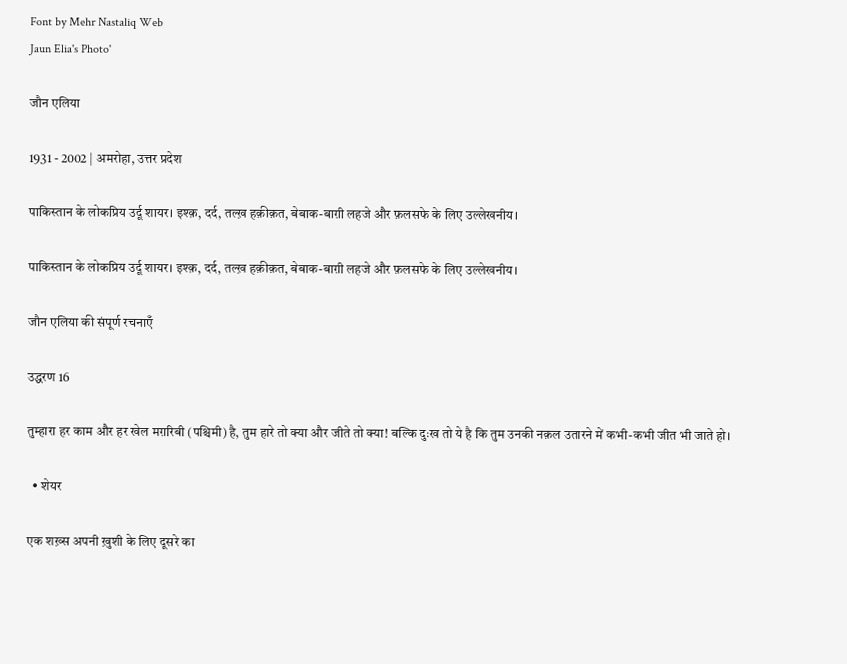Font by Mehr Nastaliq Web
Jaun Elia's Photo'

जौन एलिया

1931 - 2002 | अमरोहा, उत्तर प्रदेश

पाकिस्तान के लोकप्रिय उर्दू शायर। इश्क़, दर्द, तल्ख़ हक़ीक़त, बेबाक-बाग़ी लहजे और फ़लसफे के लिए उल्लेखनीय।

पाकिस्तान के लोकप्रिय उर्दू शायर। इश्क़, दर्द, तल्ख़ हक़ीक़त, बेबाक-बाग़ी लहजे और फ़लसफे के लिए उल्लेखनीय।

जौन एलिया की संपूर्ण रचनाएँ

उद्धरण 16

तुम्हारा हर काम और हर खेल मग़रिबी (पश्चिमी) है, तुम हारे तो क्या और जीते तो क्या! बल्कि दुःख तो ये है कि तुम उनकी नक़ल उतारने में कभी-कभी जीत भी जाते हो।

  • शेयर

एक शख़्स अपनी ख़ुशी के लिए दूसरे का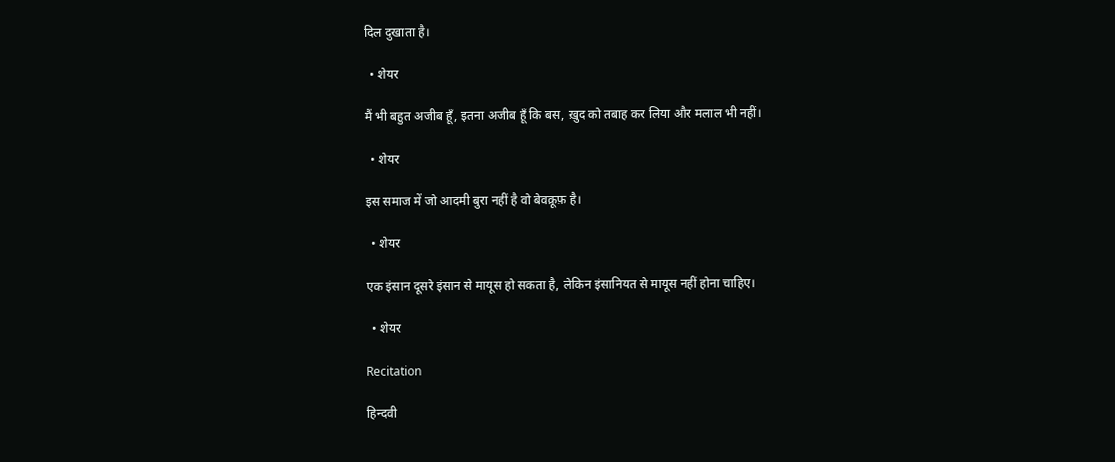दिल दुखाता है।

  • शेयर

मैं भी बहुत अजीब हूँ, इतना अजीब हूँ कि बस, ख़ुद को तबाह कर लिया और मलाल भी नहीं।

  • शेयर

इस समाज में जो आदमी बुरा नहीं है वो बेवक़ूफ़ है।

  • शेयर

एक इंसान दूसरे इंसान से मायूस हो सकता है, लेकिन इंसानियत से मायूस नहीं होना चाहिए।

  • शेयर

Recitation

हिन्दवी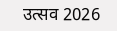उत्सव 2026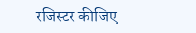रजिस्टर कीजिए